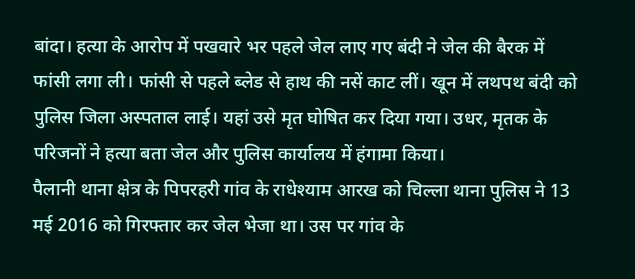बांदा। हत्या के आरोप में पखवारे भर पहले जेल लाए गए बंदी ने जेल की बैरक में फांसी लगा ली। फांसी से पहले ब्लेड से हाथ की नसें काट लीं। खून में लथपथ बंदी को पुलिस जिला अस्पताल लाई। यहां उसे मृत घोषित कर दिया गया। उधर, मृतक के परिजनों ने हत्या बता जेल और पुलिस कार्यालय में हंगामा किया।
पैलानी थाना क्षेत्र के पिपरहरी गांव के राधेश्याम आरख को चिल्ला थाना पुलिस ने 13 मई 2016 को गिरफ्तार कर जेल भेजा था। उस पर गांव के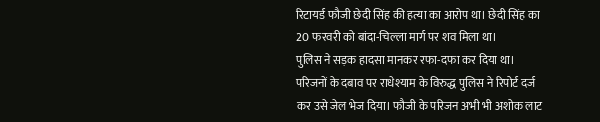रिटायर्ड फौजी छेदी सिंह की हत्या का आरोप था। छेदी सिंह का 20 फरवरी को बांदा-चिल्ला मार्ग पर शव मिला था।
पुलिस ने सड़क हादसा मानकर रफा-दफा कर दिया था। परिजनों के दबाव पर राधेश्याम के विरुद्ध पुलिस ने रिपोर्ट दर्ज कर उसे जेल भेज दिया। फौजी के परिजन अभी भी अशोक लाट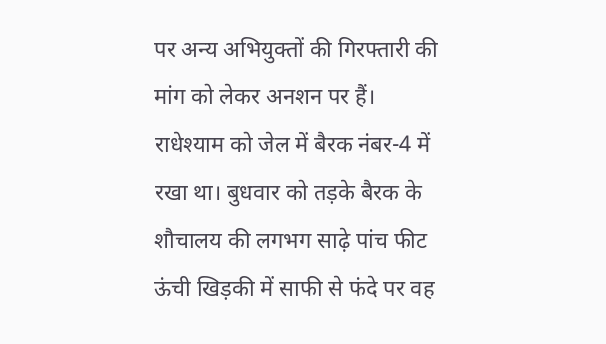पर अन्य अभियुक्तों की गिरफ्तारी की मांग को लेकर अनशन पर हैं।
राधेश्याम को जेल में बैरक नंबर-4 में रखा था। बुधवार को तड़के बैरक के शौचालय की लगभग साढ़े पांच फीट ऊंची खिड़की में साफी से फंदे पर वह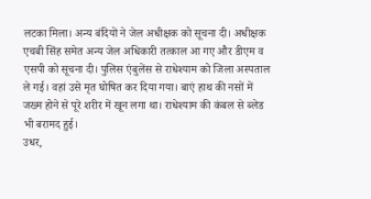लटका मिला। अन्य बंदियों ने जेल अधीक्षक को सूचना दी। अधीक्षक एचबी सिंह समेत अन्य जेल अधिकारी तत्काल आ गए और डीएम व एसपी को सूचना दी। पुलिस एंबुलेंस से राधेश्याम को जिला अस्पताल ले गई। वहां उसे मृत घोषित कर दिया गया। बाएं हाथ की नसों में जख्म होने से पूरे शरीर में खून लगा था। राधेश्याम की कंबल से ब्लेड भी बरामद हुई।
उधर,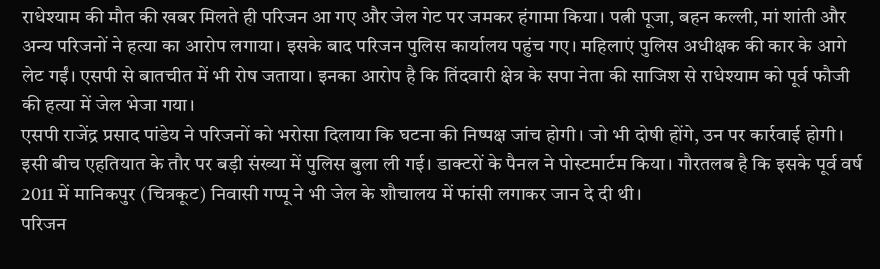राधेश्याम की मौत की खबर मिलते ही परिजन आ गए और जेल गेट पर जमकर हंगामा किया। पत्नी पूजा, बहन कल्ली, मां शांती और अन्य परिजनों ने हत्या का आरोप लगाया। इसके बाद परिजन पुलिस कार्यालय पहुंच गए। महिलाएं पुलिस अधीक्षक की कार के आगे लेट गईं। एसपी से बातचीत में भी रोष जताया। इनका आरोप है कि तिंदवारी क्षेत्र के सपा नेता की साजिश से राधेश्याम को पूर्व फौजी की हत्या में जेल भेजा गया।
एसपी राजेंद्र प्रसाद पांडेय ने परिजनों को भरोसा दिलाया कि घटना की निष्पक्ष जांच होगी। जो भी दोषी होंगे, उन पर कार्रवाई होगी। इसी बीच एहतियात के तौर पर बड़ी संख्या में पुलिस बुला ली गई। डाक्टरों के पैनल ने पोस्टमार्टम किया। गौरतलब है कि इसके पूर्व वर्ष 2011 में मानिकपुर (चित्रकूट) निवासी गप्पू ने भी जेल के शौचालय में फांसी लगाकर जान दे दी थी।
परिजन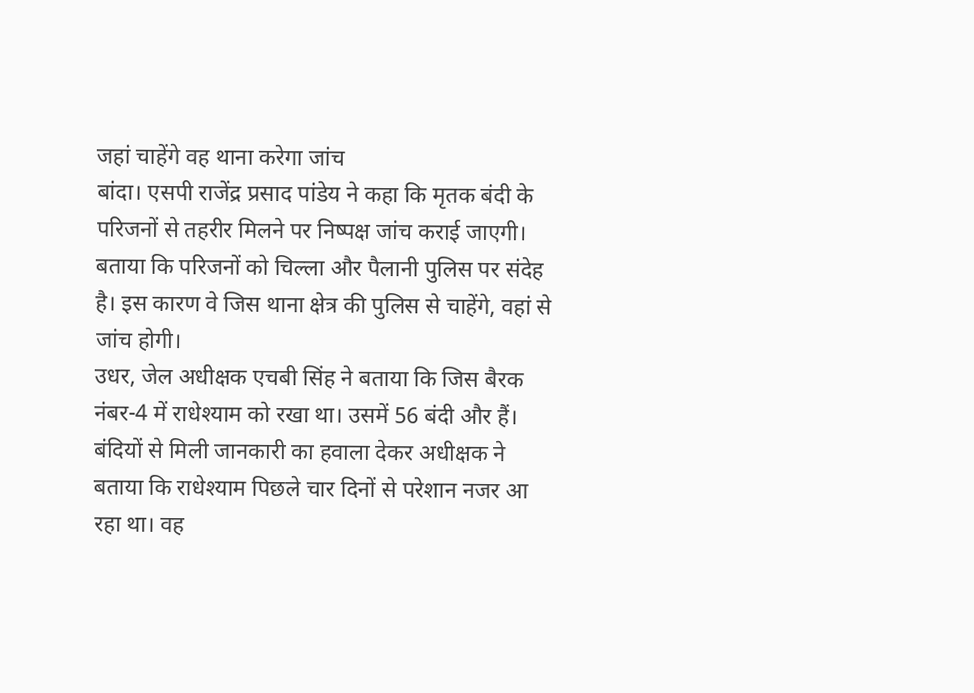जहां चाहेंगे वह थाना करेगा जांच
बांदा। एसपी राजेंद्र प्रसाद पांडेय ने कहा कि मृतक बंदी के परिजनों से तहरीर मिलने पर निष्पक्ष जांच कराई जाएगी। बताया कि परिजनों को चिल्ला और पैलानी पुलिस पर संदेह है। इस कारण वे जिस थाना क्षेत्र की पुलिस से चाहेंगे, वहां से जांच होगी।
उधर, जेल अधीक्षक एचबी सिंह ने बताया कि जिस बैरक नंबर-4 में राधेश्याम को रखा था। उसमें 56 बंदी और हैं। बंदियों से मिली जानकारी का हवाला देकर अधीक्षक ने बताया कि राधेश्याम पिछले चार दिनों से परेशान नजर आ रहा था। वह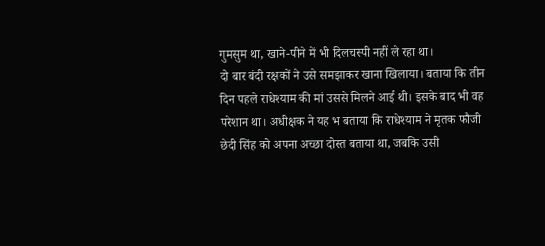गुमसुम था, खाने-पीने में भी दिलचस्पी नहीं ले रहा था।
दो बार बंदी रक्षकों ने उसे समझाकर खाना खिलाया। बताया कि तीन दिन पहले राधेश्याम की मां उससे मिलने आई थी। इसके बाद भी वह परेशान था। अधीक्षक ने यह भ बताया कि राधेश्याम ने मृतक फौजी छेदी सिंह को अपना अच्छा दोस्त बताया था, जबकि उसी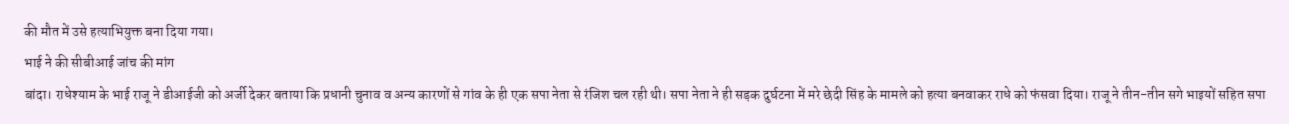की मौत में उसे हत्याभियुक्त बना दिया गया।
भाई ने की सीबीआई जांच की मांग
बांदा। राधेश्याम के भाई राजू ने डीआईजी को अर्जी देकर बताया कि प्रधानी चुनाव व अन्य कारणों से गांव के ही एक सपा नेता से रंजिश चल रही थी। सपा नेता ने ही सड़क दुर्घटना में मरे छेदी सिंह के मामले को हत्या बनवाकर राधे को फंसवा दिया। राजू ने तीन-तीन सगे भाइयों सहित सपा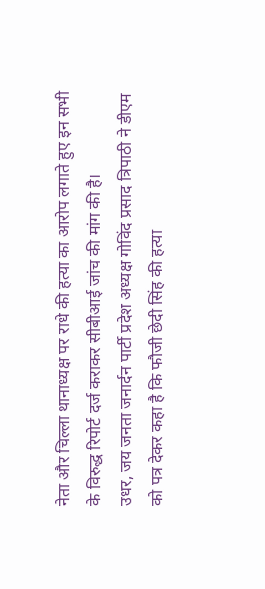नेता और चिल्ला थानाध्यक्ष पर राधे की हत्या का आरोप लगाते हुए इन सभी के विरुद्ध रिपोर्ट दर्ज कराकर सीबीआई जांच की मांग की है।
उधर, जय जनता जनार्दन पार्टी प्रदेश अध्यक्ष गोविंद प्रसाद त्रिपाठी ने डीएम को पत्र देकर कहा है कि फौजी छेदी सिंह की हत्या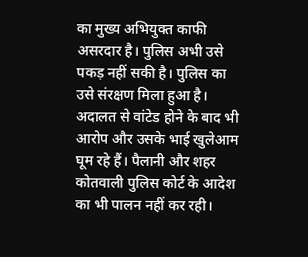का मुख्य अभियुक्त काफी असरदार है। पुलिस अभी उसे पकड़ नहीं सकी है। पुलिस का उसे संरक्षण मिला हुआ है।
अदालत से वांटेड होने के बाद भी आरोप और उसके भाई खुलेआम घूम रहे हैं। पैलानी और शहर कोतवाली पुलिस कोर्ट के आदेश का भी पालन नहीं कर रही।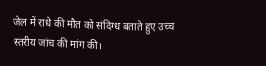जेल में राधे की मौत को संदिग्ध बताते हुए उच्च स्तरीय जांच की मांग की।